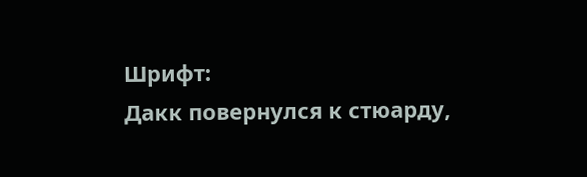Шрифт:
Дакк повернулся к стюарду,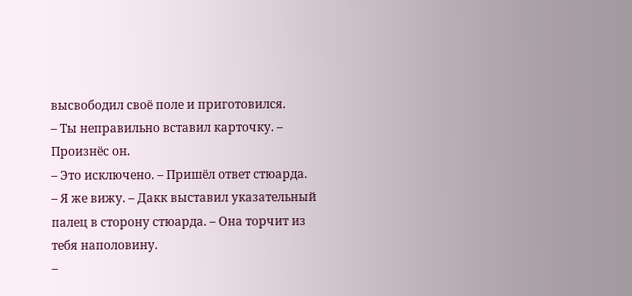высвободил своё поле и приготовился.
– Ты неправильно вставил карточку. – Произнёс он.
– Это исключено. – Пришёл ответ стюарда.
– Я же вижу. – Дакк выставил указательный палец в сторону стюарда. – Она торчит из тебя наполовину.
–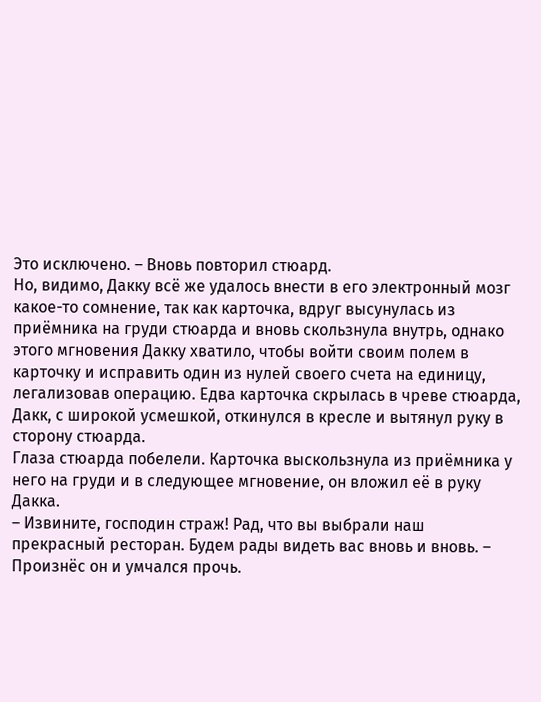Это исключено. – Вновь повторил стюард.
Но, видимо, Дакку всё же удалось внести в его электронный мозг какое-то сомнение, так как карточка, вдруг высунулась из приёмника на груди стюарда и вновь скользнула внутрь, однако этого мгновения Дакку хватило, чтобы войти своим полем в карточку и исправить один из нулей своего счета на единицу, легализовав операцию. Едва карточка скрылась в чреве стюарда, Дакк, с широкой усмешкой, откинулся в кресле и вытянул руку в сторону стюарда.
Глаза стюарда побелели. Карточка выскользнула из приёмника у него на груди и в следующее мгновение, он вложил её в руку Дакка.
– Извините, господин страж! Рад, что вы выбрали наш прекрасный ресторан. Будем рады видеть вас вновь и вновь. – Произнёс он и умчался прочь.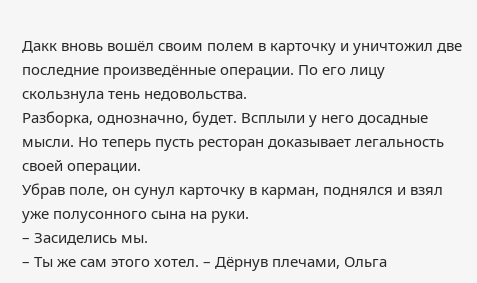Дакк вновь вошёл своим полем в карточку и уничтожил две последние произведённые операции. По его лицу скользнула тень недовольства.
Разборка, однозначно, будет. Всплыли у него досадные мысли. Но теперь пусть ресторан доказывает легальность своей операции.
Убрав поле, он сунул карточку в карман, поднялся и взял уже полусонного сына на руки.
– Засиделись мы.
– Ты же сам этого хотел. – Дёрнув плечами, Ольга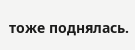тоже поднялась.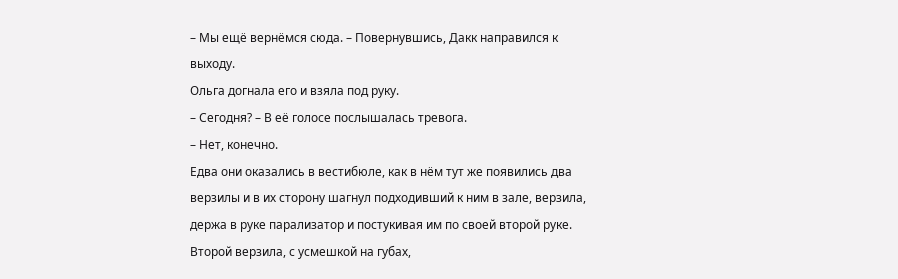– Мы ещё вернёмся сюда. – Повернувшись, Дакк направился к выходу.
Ольга догнала его и взяла под руку.
– Сегодня? – В её голосе послышалась тревога.
– Нет, конечно.
Едва они оказались в вестибюле, как в нём тут же появились два верзилы и в их сторону шагнул подходивший к ним в зале, верзила, держа в руке парализатор и постукивая им по своей второй руке. Второй верзила, с усмешкой на губах,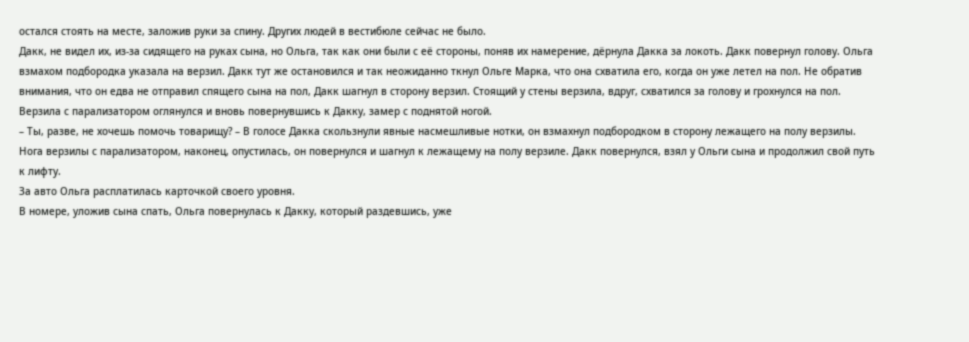остался стоять на месте, заложив руки за спину. Других людей в вестибюле сейчас не было.
Дакк, не видел их, из-за сидящего на руках сына, но Ольга, так как они были с её стороны, поняв их намерение, дёрнула Дакка за локоть. Дакк повернул голову. Ольга взмахом подбородка указала на верзил. Дакк тут же остановился и так неожиданно ткнул Ольге Марка, что она схватила его, когда он уже летел на пол. Не обратив внимания, что он едва не отправил спящего сына на пол, Дакк шагнул в сторону верзил. Стоящий у стены верзила, вдруг, схватился за голову и грохнулся на пол. Верзила с парализатором оглянулся и вновь повернувшись к Дакку, замер с поднятой ногой.
– Ты, разве, не хочешь помочь товарищу? – В голосе Дакка скользнули явные насмешливые нотки, он взмахнул подбородком в сторону лежащего на полу верзилы.
Нога верзилы с парализатором, наконец, опустилась, он повернулся и шагнул к лежащему на полу верзиле. Дакк повернулся, взял у Ольги сына и продолжил свой путь к лифту.
За авто Ольга расплатилась карточкой своего уровня.
В номере, уложив сына спать, Ольга повернулась к Дакку, который раздевшись, уже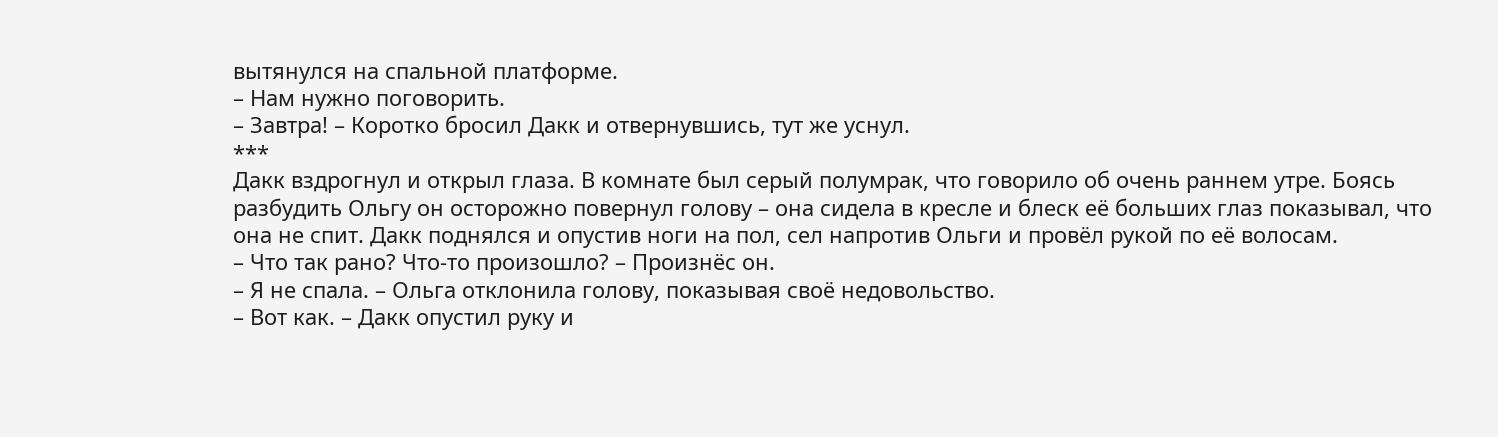вытянулся на спальной платформе.
– Нам нужно поговорить.
– Завтра! – Коротко бросил Дакк и отвернувшись, тут же уснул.
***
Дакк вздрогнул и открыл глаза. В комнате был серый полумрак, что говорило об очень раннем утре. Боясь разбудить Ольгу он осторожно повернул голову – она сидела в кресле и блеск её больших глаз показывал, что она не спит. Дакк поднялся и опустив ноги на пол, сел напротив Ольги и провёл рукой по её волосам.
– Что так рано? Что-то произошло? – Произнёс он.
– Я не спала. – Ольга отклонила голову, показывая своё недовольство.
– Вот как. – Дакк опустил руку и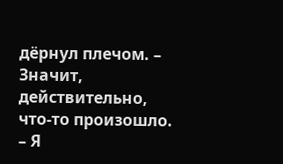дёрнул плечом. – Значит, действительно, что-то произошло.
– Я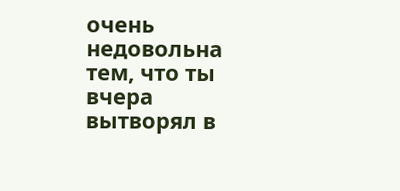очень недовольна тем, что ты вчера вытворял в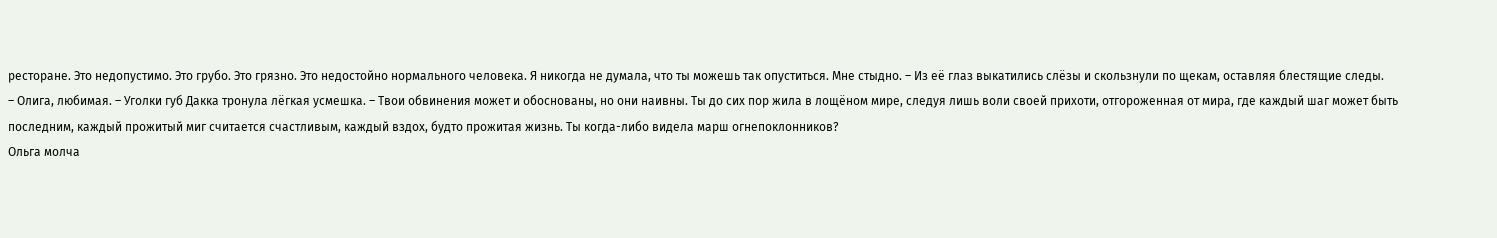ресторане. Это недопустимо. Это грубо. Это грязно. Это недостойно нормального человека. Я никогда не думала, что ты можешь так опуститься. Мне стыдно. – Из её глаз выкатились слёзы и скользнули по щекам, оставляя блестящие следы.
– Олига, любимая. – Уголки губ Дакка тронула лёгкая усмешка. – Твои обвинения может и обоснованы, но они наивны. Ты до сих пор жила в лощёном мире, следуя лишь воли своей прихоти, отгороженная от мира, где каждый шаг может быть последним, каждый прожитый миг считается счастливым, каждый вздох, будто прожитая жизнь. Ты когда-либо видела марш огнепоклонников?
Ольга молча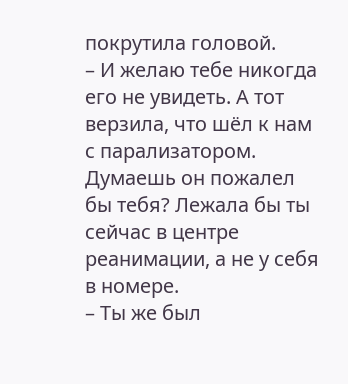покрутила головой.
– И желаю тебе никогда его не увидеть. А тот верзила, что шёл к нам с парализатором. Думаешь он пожалел бы тебя? Лежала бы ты сейчас в центре реанимации, а не у себя в номере.
– Ты же был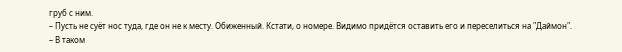груб с ним.
– Пусть не суёт нос туда, где он не к месту. Обиженный. Кстати, о номере. Видимо придётся оставить его и переселиться на "Даймон".
– В таком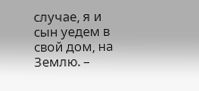случае, я и сын уедем в свой дом, на Землю. –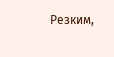Резким,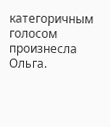категоричным голосом произнесла Ольга.